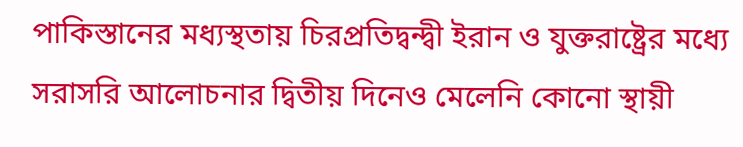পাকিস্তানের মধ্যস্থতায় চিরপ্রতিদ্বন্দ্বী ইরান ও যুক্তরাষ্ট্রের মধ্যে সরাসরি আলোচনার দ্বিতীয় দিনেও মেলেনি কোনো স্থায়ী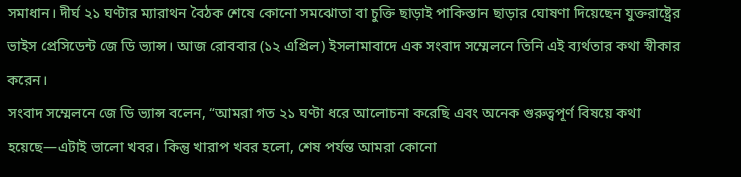সমাধান। দীর্ঘ ২১ ঘণ্টার ম্যারাথন বৈঠক শেষে কোনো সমঝোতা বা চুক্তি ছাড়াই পাকিস্তান ছাড়ার ঘোষণা দিয়েছেন যুক্তরাষ্ট্রের ভাইস প্রেসিডেন্ট জে ডি ভ্যান্স। আজ রোববার (১২ এপ্রিল) ইসলামাবাদে এক সংবাদ সম্মেলনে তিনি এই ব্যর্থতার কথা স্বীকার করেন।
সংবাদ সম্মেলনে জে ডি ভ্যান্স বলেন, “আমরা গত ২১ ঘণ্টা ধরে আলোচনা করেছি এবং অনেক গুরুত্বপূর্ণ বিষয়ে কথা হয়েছে—এটাই ভালো খবর। কিন্তু খারাপ খবর হলো, শেষ পর্যন্ত আমরা কোনো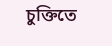চুক্তিতে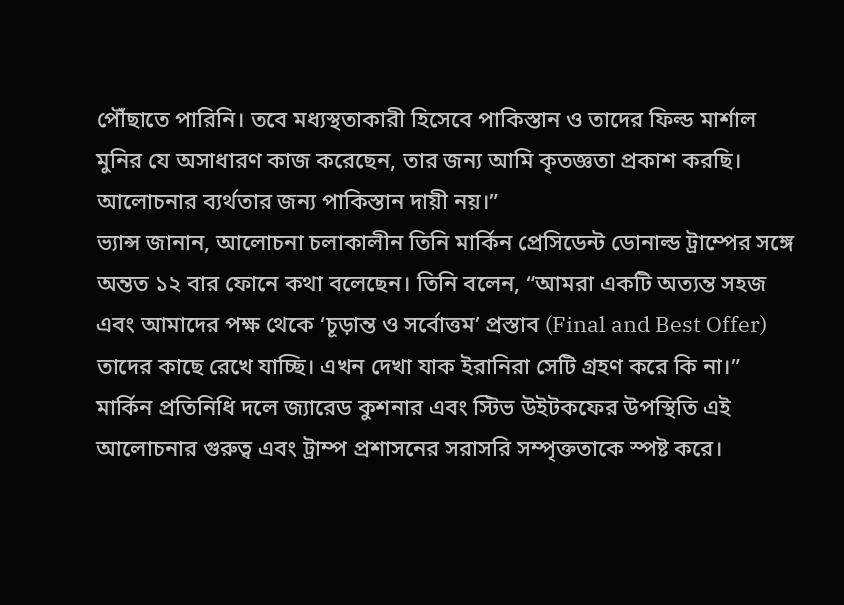পৌঁছাতে পারিনি। তবে মধ্যস্থতাকারী হিসেবে পাকিস্তান ও তাদের ফিল্ড মার্শাল মুনির যে অসাধারণ কাজ করেছেন, তার জন্য আমি কৃতজ্ঞতা প্রকাশ করছি। আলোচনার ব্যর্থতার জন্য পাকিস্তান দায়ী নয়।”
ভ্যান্স জানান, আলোচনা চলাকালীন তিনি মার্কিন প্রেসিডেন্ট ডোনাল্ড ট্রাম্পের সঙ্গে অন্তত ১২ বার ফোনে কথা বলেছেন। তিনি বলেন, “আমরা একটি অত্যন্ত সহজ এবং আমাদের পক্ষ থেকে ‘চূড়ান্ত ও সর্বোত্তম’ প্রস্তাব (Final and Best Offer) তাদের কাছে রেখে যাচ্ছি। এখন দেখা যাক ইরানিরা সেটি গ্রহণ করে কি না।” মার্কিন প্রতিনিধি দলে জ্যারেড কুশনার এবং স্টিভ উইটকফের উপস্থিতি এই আলোচনার গুরুত্ব এবং ট্রাম্প প্রশাসনের সরাসরি সম্পৃক্ততাকে স্পষ্ট করে।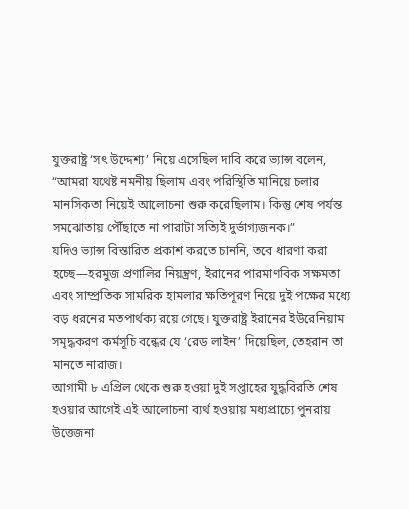যুক্তরাষ্ট্র ‘সৎ উদ্দেশ্য’ নিয়ে এসেছিল দাবি করে ভ্যান্স বলেন, “আমরা যথেষ্ট নমনীয় ছিলাম এবং পরিস্থিতি মানিয়ে চলার মানসিকতা নিয়েই আলোচনা শুরু করেছিলাম। কিন্তু শেষ পর্যন্ত সমঝোতায় পৌঁছাতে না পারাটা সত্যিই দুর্ভাগ্যজনক।”
যদিও ভ্যান্স বিস্তারিত প্রকাশ করতে চাননি, তবে ধারণা করা হচ্ছে—হরমুজ প্রণালির নিয়ন্ত্রণ, ইরানের পারমাণবিক সক্ষমতা এবং সাম্প্রতিক সামরিক হামলার ক্ষতিপূরণ নিয়ে দুই পক্ষের মধ্যে বড় ধরনের মতপার্থক্য রয়ে গেছে। যুক্তরাষ্ট্র ইরানের ইউরেনিয়াম সমৃদ্ধকরণ কর্মসূচি বন্ধের যে ‘রেড লাইন’ দিয়েছিল, তেহরান তা মানতে নারাজ।
আগামী ৮ এপ্রিল থেকে শুরু হওয়া দুই সপ্তাহের যুদ্ধবিরতি শেষ হওয়ার আগেই এই আলোচনা ব্যর্থ হওয়ায় মধ্যপ্রাচ্যে পুনরায় উত্তেজনা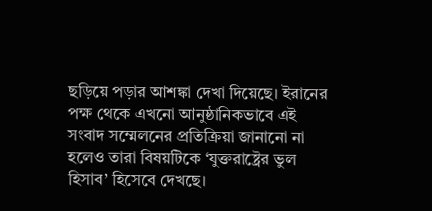ছড়িয়ে পড়ার আশঙ্কা দেখা দিয়েছে। ইরানের পক্ষ থেকে এখনো আনুষ্ঠানিকভাবে এই সংবাদ সম্মেলনের প্রতিক্রিয়া জানানো না হলেও তারা বিষয়টিকে ‘যুক্তরাষ্ট্রের ভুল হিসাব’ হিসেবে দেখছে।